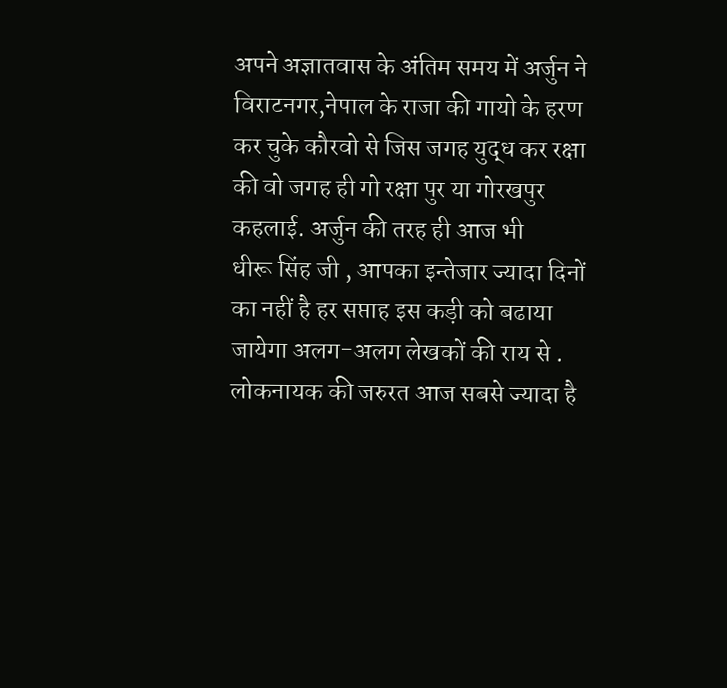अपने अज्ञातवास के अंतिम समय में अर्जुन ने विराटनगर,नेपाल के राजा की गायो के हरण कर चुके कौरवो से जिस जगह युद्ध कर रक्षा की वो जगह ही गो रक्षा पुर या गोरखपुर कहलाई. अर्जुन की तरह ही आज भी
धीरू सिंह जी , आपका इन्तेजार ज्यादा दिनों का नहीं है हर सप्ताह इस कड़ी को बढाया जायेगा अलग-अलग लेखकों की राय से . लोकनायक की जरुरत आज सबसे ज्यादा है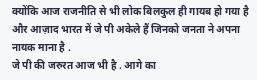क्योंकि आज राजनीति से भी लोक बिलकुल ही गायब हो गया है और आज़ाद भारत में जे पी अकेले हैं जिनको जनता ने अपना नायक माना है .
जे पी की जरुरत आज भी है . आगे का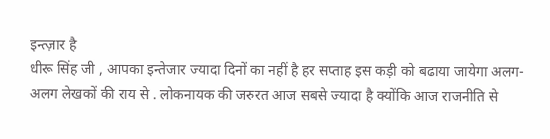इन्त्ज़ार है
धीरू सिंह जी , आपका इन्तेजार ज्यादा दिनों का नहीं है हर सप्ताह इस कड़ी को बढाया जायेगा अलग-अलग लेखकों की राय से . लोकनायक की जरुरत आज सबसे ज्यादा है क्योंकि आज राजनीति से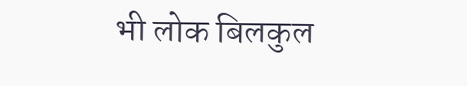भी लोक बिलकुल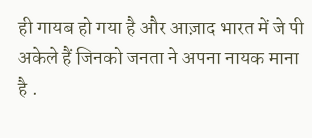ही गायब हो गया है और आज़ाद भारत में जे पी अकेले हैं जिनको जनता ने अपना नायक माना है .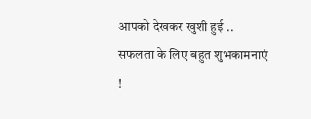आपको देखकर खुशी हुई .. सफलता के लिए बहुत शुभकामनाएं !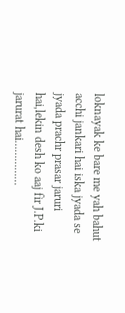loknayak ke bare me yah bahut acchi jankari hai iska jyada se jyada prachr prasar jaruri hai,lekin desh ko aaj fir J.P.ki jarurat hai……………